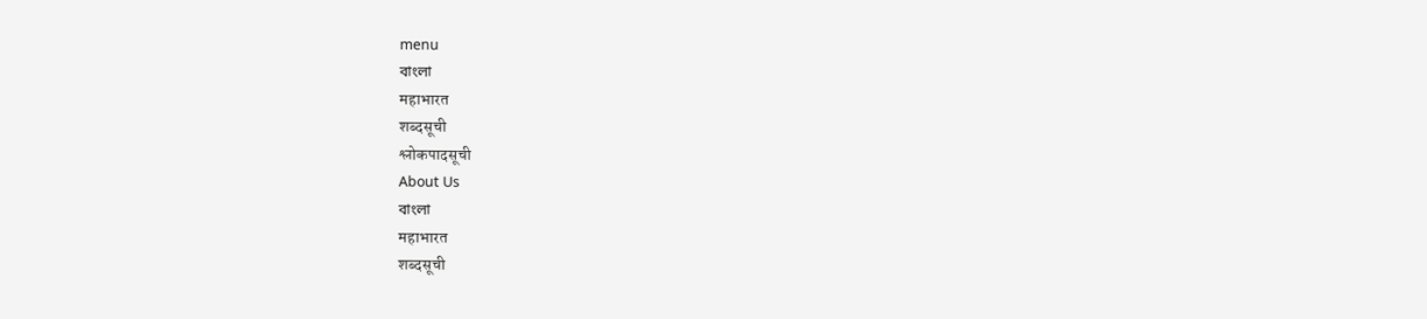menu
বাংলা
महाभारत
शब्दसूची
श्लोकपादसूची
About Us
বাংলা
महाभारत
शब्दसूची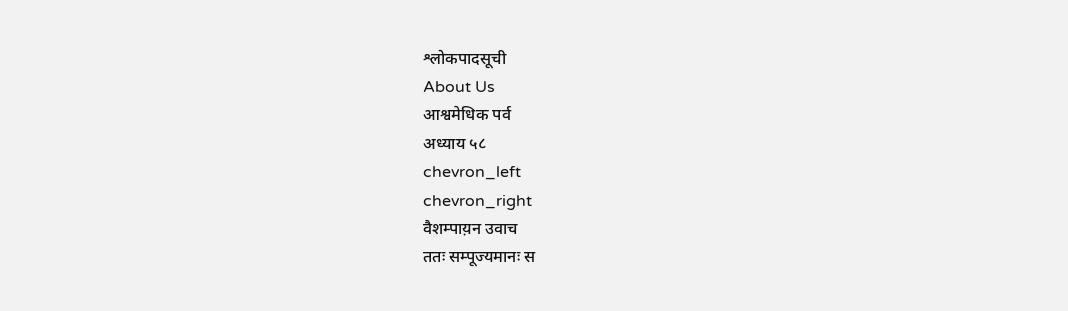श्लोकपादसूची
About Us
आश्वमेधिक पर्व
अध्याय ५८
chevron_left
chevron_right
वैशम्पाय़न उवाच
ततः सम्पूज्यमानः स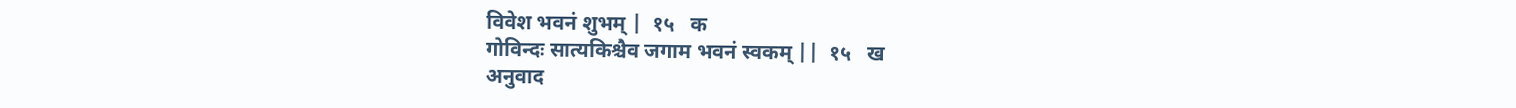विवेश भवनं शुभम् |  १५   क
गोविन्दः सात्यकिश्चैव जगाम भवनं स्वकम् ||  १५   ख
अनुवाद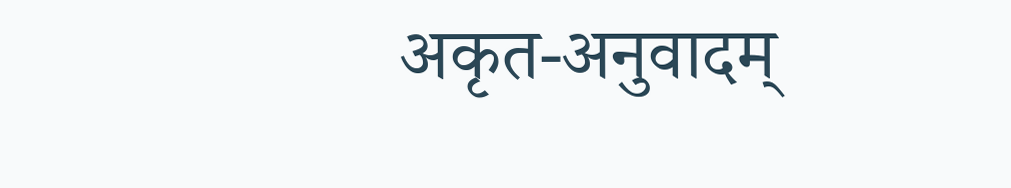अकृत-अनुवादम्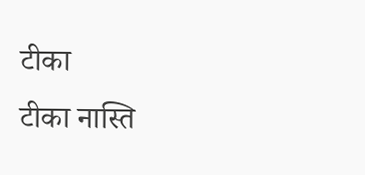टीका
टीका नास्ति